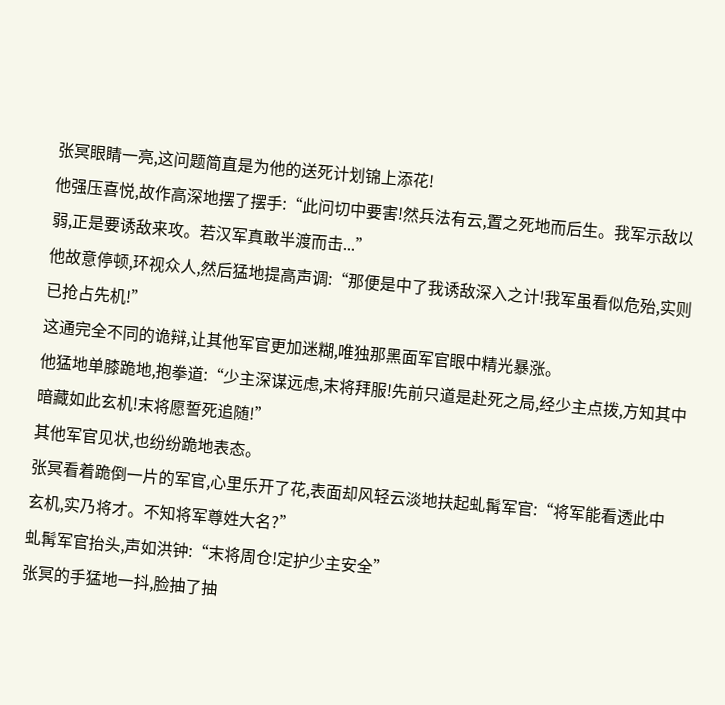张冥眼睛一亮,这问题简直是为他的送死计划锦上添花!
他强压喜悦,故作高深地摆了摆手:“此问切中要害!然兵法有云,置之死地而后生。我军示敌以弱,正是要诱敌来攻。若汉军真敢半渡而击...”
他故意停顿,环视众人,然后猛地提高声调:“那便是中了我诱敌深入之计!我军虽看似危殆,实则已抢占先机!”
这通完全不同的诡辩,让其他军官更加迷糊,唯独那黑面军官眼中精光暴涨。
他猛地单膝跪地,抱拳道:“少主深谋远虑,末将拜服!先前只道是赴死之局,经少主点拨,方知其中暗藏如此玄机!末将愿誓死追随!”
其他军官见状,也纷纷跪地表态。
张冥看着跪倒一片的军官,心里乐开了花,表面却风轻云淡地扶起虬髯军官:“将军能看透此中玄机,实乃将才。不知将军尊姓大名?”
虬髯军官抬头,声如洪钟:“末将周仓!定护少主安全”
张冥的手猛地一抖,脸抽了抽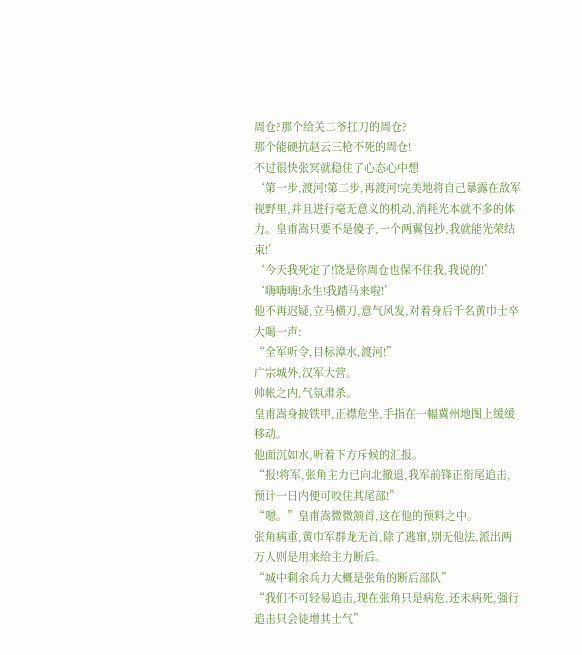周仓?那个给关二爷扛刀的周仓?
那个能硬抗赵云三枪不死的周仓!
不过很快张冥就稳住了心态心中想
‘第一步,渡河!第二步,再渡河!完美地将自己暴露在敌军视野里,并且进行毫无意义的机动,消耗光本就不多的体力。皇甫嵩只要不是傻子,一个两翼包抄,我就能光荣结束!’
‘今天我死定了!饶是你周仓也保不住我,我说的!’
‘嗨嗨嗨!永生!我踏马来啦!’
他不再迟疑,立马横刀,意气风发,对着身后千名黄巾士卒大喝一声:
“全军听令,目标漳水,渡河!”
广宗城外,汉军大营。
帅帐之内,气氛肃杀。
皇甫嵩身披铁甲,正襟危坐,手指在一幅冀州地图上缓缓移动。
他面沉如水,听着下方斥候的汇报。
“报!将军,张角主力已向北撤退,我军前锋正衔尾追击,预计一日内便可咬住其尾部!”
“嗯。”皇甫嵩微微颔首,这在他的预料之中。
张角病重,黄巾军群龙无首,除了逃窜,别无他法,派出两万人则是用来给主力断后。
“城中剩余兵力大概是张角的断后部队”
“我们不可轻易追击,现在张角只是病危,还未病死,强行追击只会徒增其士气”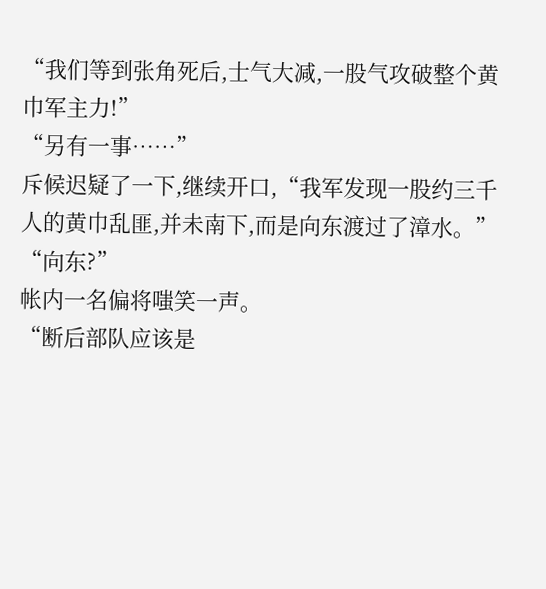“我们等到张角死后,士气大减,一股气攻破整个黄巾军主力!”
“另有一事……”
斥候迟疑了一下,继续开口,“我军发现一股约三千人的黄巾乱匪,并未南下,而是向东渡过了漳水。”
“向东?”
帐内一名偏将嗤笑一声。
“断后部队应该是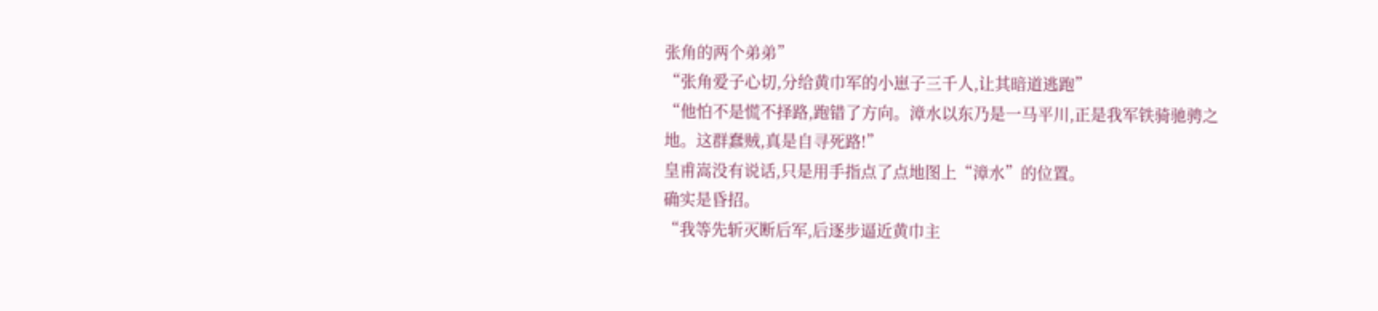张角的两个弟弟”
“张角爱子心切,分给黄巾军的小崽子三千人,让其暗道逃跑”
“他怕不是慌不择路,跑错了方向。漳水以东乃是一马平川,正是我军铁骑驰骋之地。这群蠢贼,真是自寻死路!”
皇甫嵩没有说话,只是用手指点了点地图上“漳水”的位置。
确实是昏招。
“我等先斩灭断后军,后逐步逼近黄巾主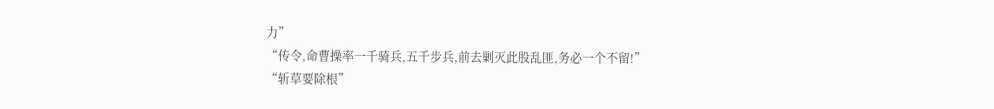力”
“传令,命曹操率一千骑兵,五千步兵,前去剿灭此股乱匪,务必一个不留!”
“斩草要除根”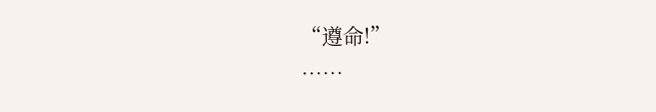“遵命!”
……